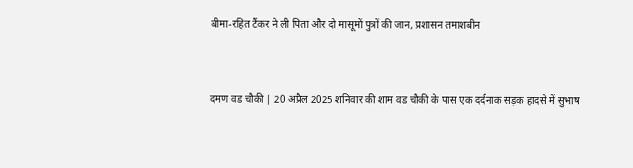बीमा-रहित टैंकर ने ली पिता और दो मासूमों पुत्रों की जान, प्रशासन तमाशबीन


दमण वड चौकी | 20 अप्रैल 2025 शनिवार की शाम वड चौकी के पास एक दर्दनाक सड़क हादसे में सुभाष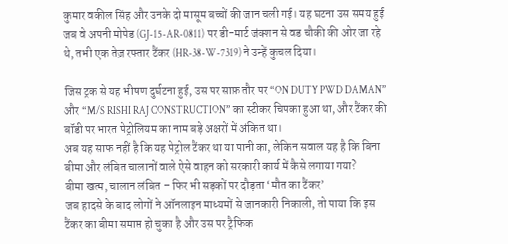कुमार वकील सिंह और उनके दो मासूम बच्चों की जान चली गई। यह घटना उस समय हुई जब वे अपनी मोपेड (GJ-15-AR-0811) पर डी-मार्ट जंक्शन से वड चौकी की ओर जा रहे थे, तभी एक तेज़ रफ्तार टैंकर (HR-38-W-7319) ने उन्हें कुचल दिया।

जिस ट्रक से यह भीषण दुर्घटना हुई, उस पर साफ़ तौर पर “ON DUTY PWD DAMAN” और “M/S RISHI RAJ CONSTRUCTION” का स्टीकर चिपका हुआ था, और टैंकर की बॉडी पर भारत पेट्रोलियम का नाम बड़े अक्षरों में अंकित था।
अब यह साफ नहीं है कि यह पेट्रोल टैंकर था या पानी का, लेकिन सवाल यह है कि बिना बीमा और लंबित चालानों वाले ऐसे वाहन को सरकारी कार्य में कैसे लगाया गया?
बीमा खत्म, चालान लंबित – फिर भी सड़कों पर दौड़ता ‘मौत का टैंकर’
जब हादसे के बाद लोगों ने ऑनलाइन माध्यमों से जानकारी निकाली, तो पाया कि इस टैंकर का बीमा समाप्त हो चुका है और उस पर ट्रैफिक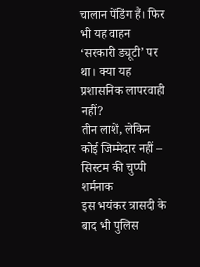चालान पेंडिंग हैं। फिर भी यह वाहन ‘सरकारी ड्यूटी’ पर था। क्या यह प्रशासनिक लापरवाही नहीं?
तीन लाशें, लेकिन कोई जिम्मेदार नहीं – सिस्टम की चुप्पी शर्मनाक
इस भयंकर त्रासदी के बाद भी पुलिस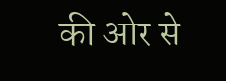की ओर से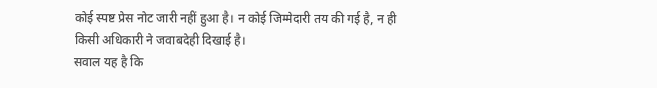कोई स्पष्ट प्रेस नोट जारी नहीं हुआ है। न कोई जिम्मेदारी तय की गई है, न ही किसी अधिकारी ने जवाबदेही दिखाई है।
सवाल यह है कि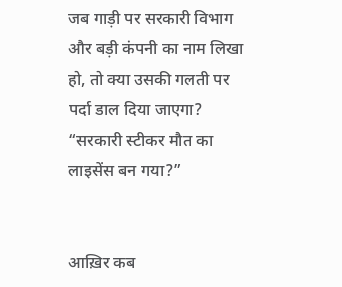जब गाड़ी पर सरकारी विभाग और बड़ी कंपनी का नाम लिखा हो, तो क्या उसकी गलती पर पर्दा डाल दिया जाएगा?
“सरकारी स्टीकर मौत का लाइसेंस बन गया?”


आख़िर कब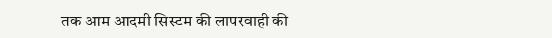तक आम आदमी सिस्टम की लापरवाही की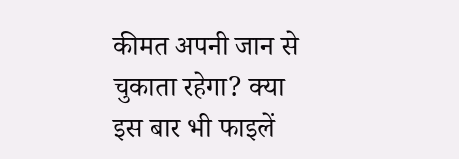कीमत अपनी जान से चुकाता रहेगा? क्या इस बार भी फाइलें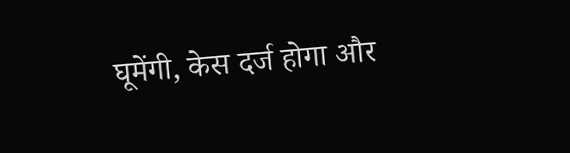घूमेंगी, केस दर्ज होगा और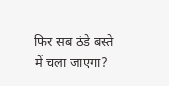फिर सब ठंडे बस्ते में चला जाएगा?